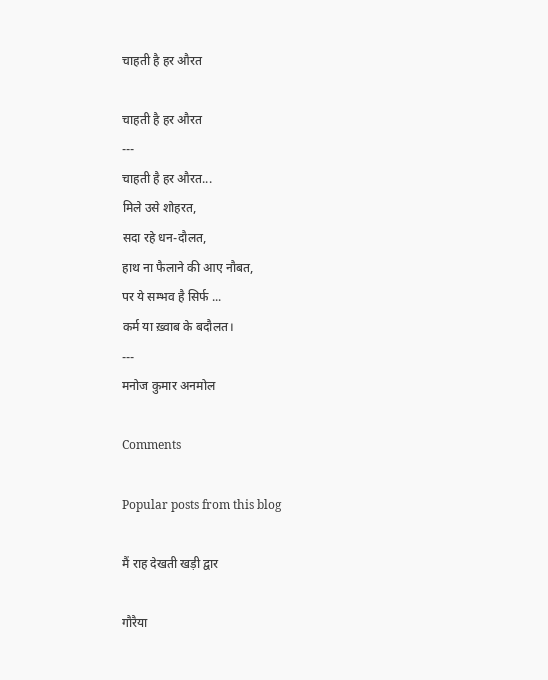चाहती है हर औरत

चाहती है हर औरत
---
चाहती है हर औरत...
मिले उसे शोहरत,
सदा रहे धन-दौलत,
हाथ ना फैलाने की आए नौबत,
पर ये सम्भव है सिर्फ ...
कर्म या ख़्वाब के बदौलत।
---
मनोज कुमार अनमोल

Comments

Popular posts from this blog

मैं राह देखती खड़ी द्वार

गौरैया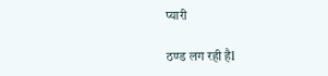प्यारी

ठण्ड लग रही हैl